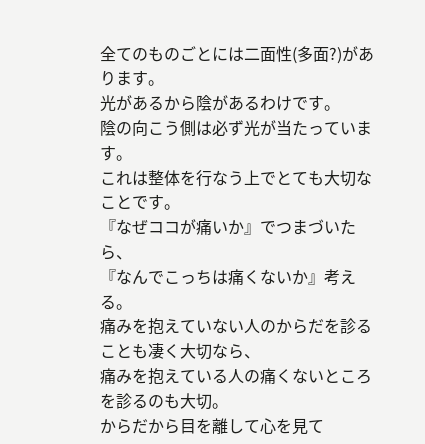全てのものごとには二面性(多面?)があります。
光があるから陰があるわけです。
陰の向こう側は必ず光が当たっています。
これは整体を行なう上でとても大切なことです。
『なぜココが痛いか』でつまづいたら、
『なんでこっちは痛くないか』考える。
痛みを抱えていない人のからだを診ることも凄く大切なら、
痛みを抱えている人の痛くないところを診るのも大切。
からだから目を離して心を見て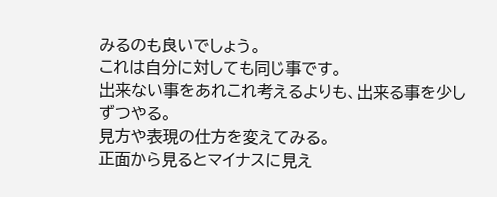みるのも良いでしょう。
これは自分に対しても同じ事です。
出来ない事をあれこれ考えるよりも、出来る事を少しずつやる。
見方や表現の仕方を変えてみる。
正面から見るとマイナスに見え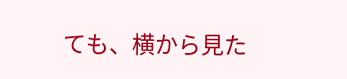ても、横から見た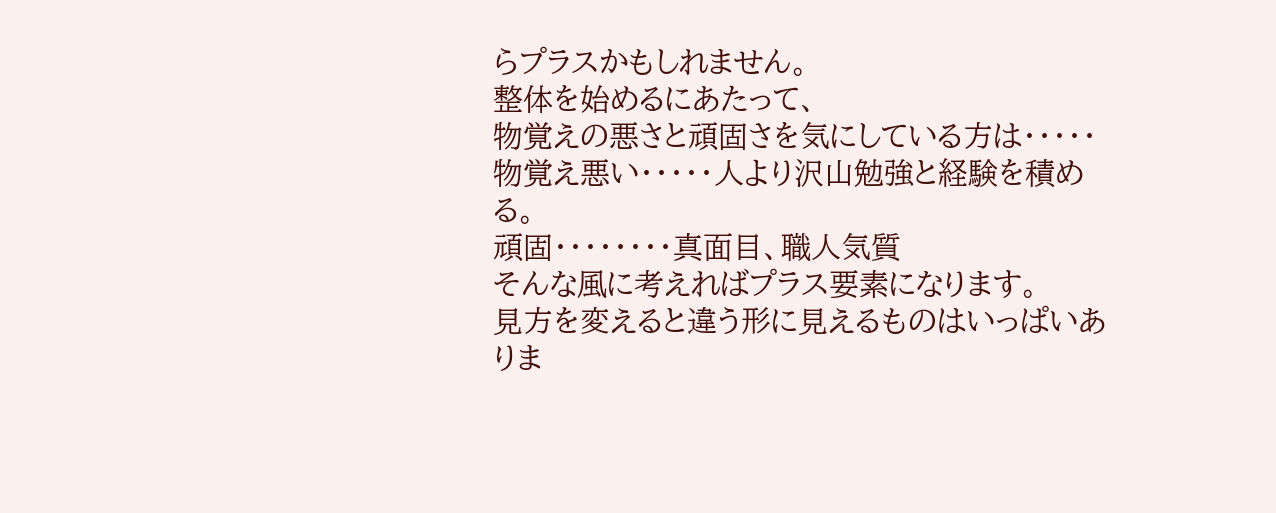らプラスかもしれません。
整体を始めるにあたって、
物覚えの悪さと頑固さを気にしている方は・・・・・
物覚え悪い・・・・・人より沢山勉強と経験を積める。
頑固・・・・・・・・真面目、職人気質
そんな風に考えればプラス要素になります。
見方を変えると違う形に見えるものはいっぱいありま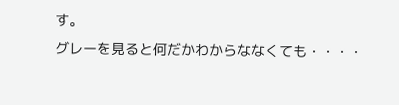す。
グレーを見ると何だかわからななくても・・・・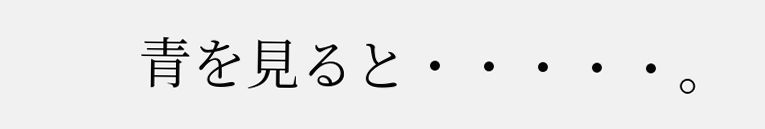青を見ると・・・・・。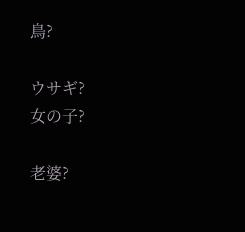鳥?

ウサギ?
女の子?

老婆?